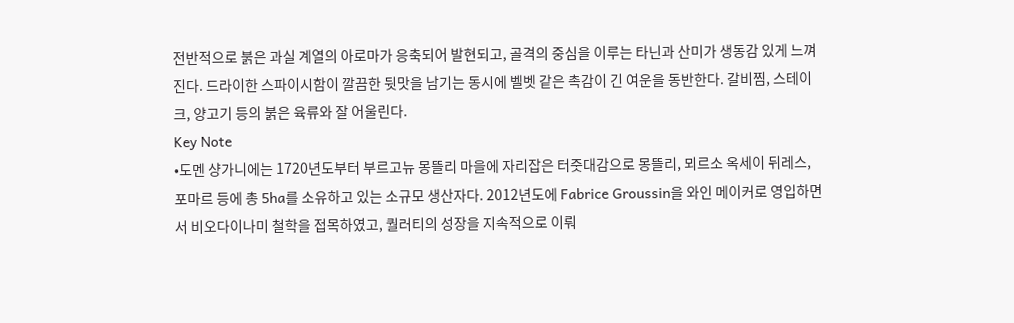전반적으로 붉은 과실 계열의 아로마가 응축되어 발현되고, 골격의 중심을 이루는 타닌과 산미가 생동감 있게 느껴진다. 드라이한 스파이시함이 깔끔한 뒷맛을 남기는 동시에 벨벳 같은 촉감이 긴 여운을 동반한다. 갈비찜, 스테이크, 양고기 등의 붉은 육류와 잘 어울린다.
Key Note
•도멘 샹가니에는 1720년도부터 부르고뉴 몽뜰리 마을에 자리잡은 터줏대감으로 몽뜰리, 뫼르소 옥세이 뒤레스, 포마르 등에 총 5ha를 소유하고 있는 소규모 생산자다. 2012년도에 Fabrice Groussin을 와인 메이커로 영입하면서 비오다이나미 철학을 접목하였고, 퀄러티의 성장을 지속적으로 이뤄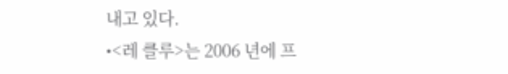내고 있다.
•<레 클루>는 2006 년에 프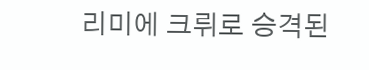리미에 크뤼로 승격된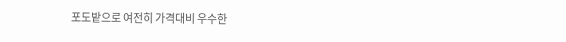포도밭으로 여전히 가격대비 우수한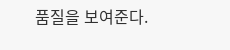품질을 보여준다.